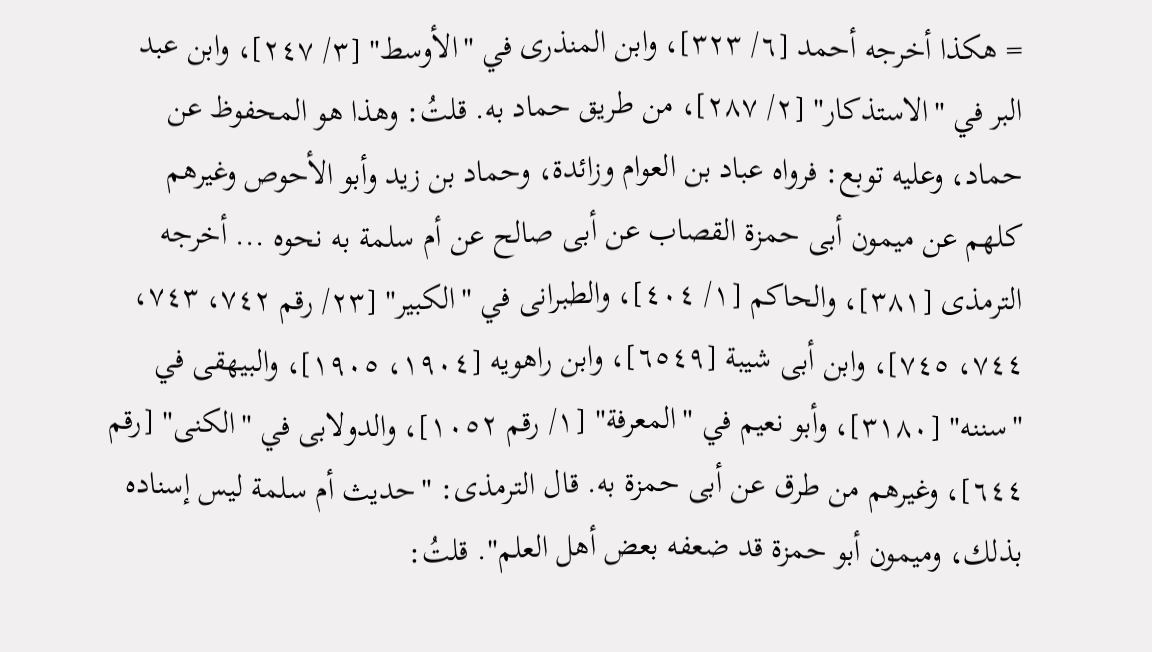= هكذا أخرجه أحمد [٦/ ٣٢٣]، وابن المنذرى في "الأوسط" [٣/ ٢٤٧]، وابن عبد البر في "الاستذكار" [٢/ ٢٨٧]، من طريق حماد به. قلتُ: وهذا هو المحفوظ عن حماد، وعليه توبع: فرواه عباد بن العوام وزائدة، وحماد بن زيد وأبو الأحوص وغيرهم كلهم عن ميمون أبى حمزة القصاب عن أبى صالح عن أم سلمة به نحوه ... أخرجه الترمذى [٣٨١]، والحاكم [١/ ٤٠٤]، والطبرانى في "الكبير" [٢٣/ رقم ٧٤٢، ٧٤٣، ٧٤٤، ٧٤٥]، وابن أبى شيبة [٦٥٤٩]، وابن راهويه [١٩٠٤، ١٩٠٥]، والبيهقى في "سننه" [٣١٨٠]، وأبو نعيم في "المعرفة" [١/ رقم ١٠٥٢]، والدولابى في "الكنى" [رقم ٦٤٤]، وغيرهم من طرق عن أبى حمزة به. قال الترمذى: "حديث أم سلمة ليس إسناده بذلك، وميمون أبو حمزة قد ضعفه بعض أهل العلم". قلتُ: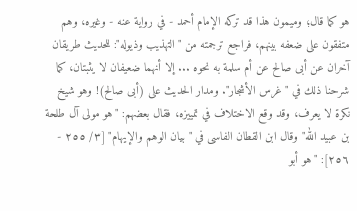هو كما قال؛ وميمون هذا قد تركه الإمام أحمد - في رواية عنه - وغيره، وهم متفقون على ضعفه بينهم، فراجع ترجمته من "التهذيب وذيوله": للحديث طريقان آخران عن أبى صالح عن أم سلمة به نحوه ... إلا أنهما ضعيفان لا يثبتان، كما شرحنا ذلك في "غرس الأشجار". ومدار الحديث على (أبى صالح)! وهو شيخ نكرة لا يعرف، وقد وقع الاختلاف في تمييزه، فقال بعضهم: "هو مولى آل طلحة بن عبيد الله" وقال ابن القطان الفاسى في "بيان الوهم والإيهام" [٣/ ٢٥٥ - ٢٥٦]: "هو أبو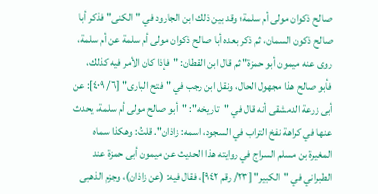صالح ذكوان مولى أم سلمة؛ وقد بين ذلك ابن الجارود في "الكنى" فذكر أبا صالح ذكون السمان، ثم ذكر بعده أبا صالح ذكوان مولى أم سلمة عن أم سلمة، روى عنه ميمون أبو حمزة" ثم قال ابن القطان: "فإذا كان الأمر فيه كذلك، فأبو صالح هذا مجهول الحال، ونقل ابن رجب في "فتح البارى" [٦/ ٤٠٩]: عن أبى زرعة الدمشقى أنه قال في "تاريخه": "أبو صالح مولى أم سلمة، يحدث عنها في كراهة نفخ التراب في السجود، اسمه: زاذان". قلتُ: وهكذا سماه المغيرة بن مسلم السراج في روايته هذا الحديث عن ميمون أبى حمزة عند الطبراني في "الكبير" [٢٣/ رقم ٩٤٢]، فقال فيه: (عن زاذان)، وجزم الذهبى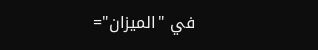في "الميزان"=